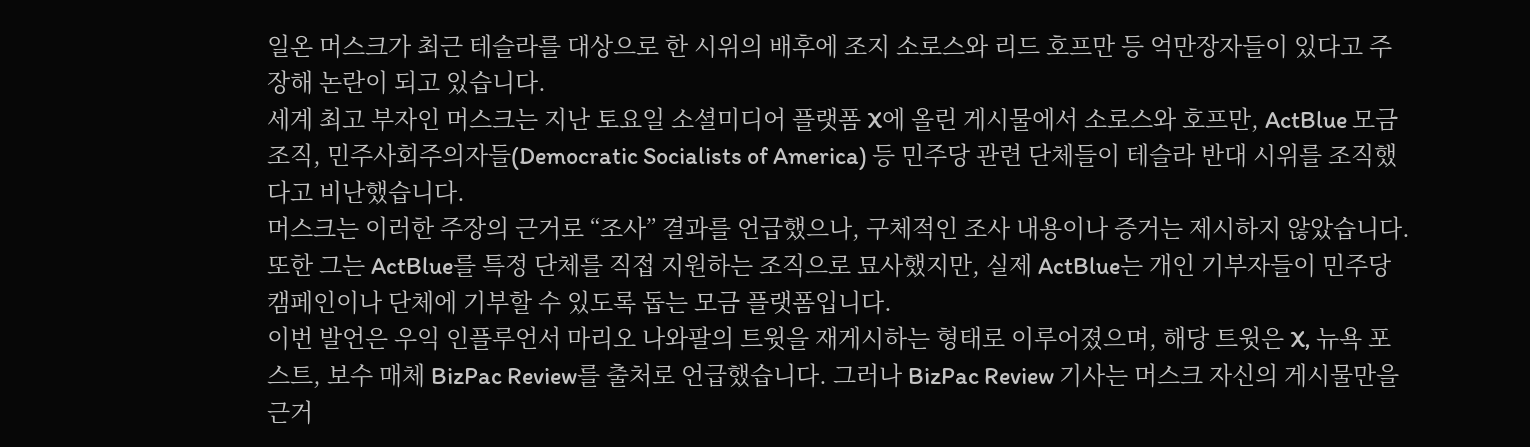일온 머스크가 최근 테슬라를 대상으로 한 시위의 배후에 조지 소로스와 리드 호프만 등 억만장자들이 있다고 주장해 논란이 되고 있습니다.
세계 최고 부자인 머스크는 지난 토요일 소셜미디어 플랫폼 X에 올린 게시물에서 소로스와 호프만, ActBlue 모금 조직, 민주사회주의자들(Democratic Socialists of America) 등 민주당 관련 단체들이 테슬라 반대 시위를 조직했다고 비난했습니다.
머스크는 이러한 주장의 근거로 “조사” 결과를 언급했으나, 구체적인 조사 내용이나 증거는 제시하지 않았습니다. 또한 그는 ActBlue를 특정 단체를 직접 지원하는 조직으로 묘사했지만, 실제 ActBlue는 개인 기부자들이 민주당 캠페인이나 단체에 기부할 수 있도록 돕는 모금 플랫폼입니다.
이번 발언은 우익 인플루언서 마리오 나와팔의 트윗을 재게시하는 형태로 이루어졌으며, 해당 트윗은 X, 뉴욕 포스트, 보수 매체 BizPac Review를 출처로 언급했습니다. 그러나 BizPac Review 기사는 머스크 자신의 게시물만을 근거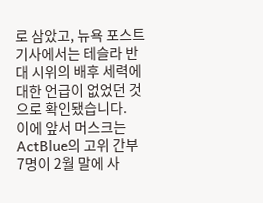로 삼았고, 뉴욕 포스트 기사에서는 테슬라 반대 시위의 배후 세력에 대한 언급이 없었던 것으로 확인됐습니다.
이에 앞서 머스크는 ActBlue의 고위 간부 7명이 2월 말에 사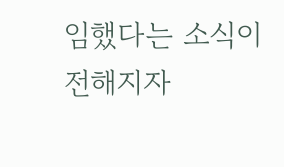임했다는 소식이 전해지자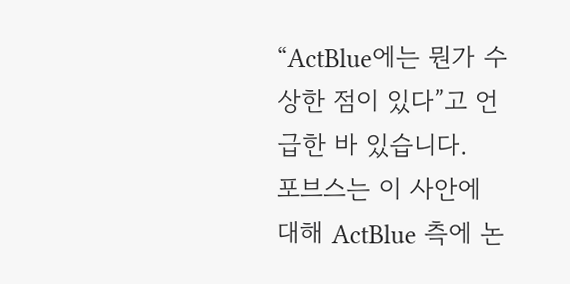“ActBlue에는 뭔가 수상한 점이 있다”고 언급한 바 있습니다.
포브스는 이 사안에 대해 ActBlue 측에 논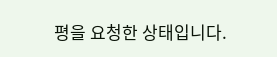평을 요청한 상태입니다.